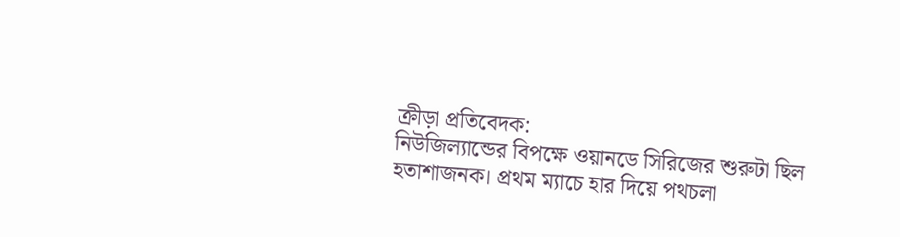ক্রীড়া প্রতিবেদক:
নিউজিল্যান্ডের বিপক্ষে ওয়ানডে সিরিজের শুরুটা ছিল হতাশাজনক। প্রথম ম্যাচে হার দিয়ে পথচলা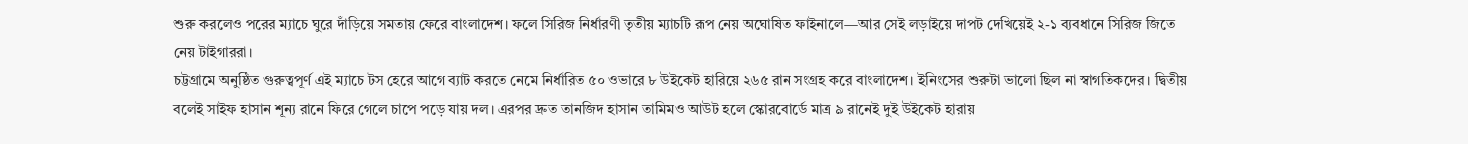শুরু করলেও পরের ম্যাচে ঘুরে দাঁড়িয়ে সমতায় ফেরে বাংলাদেশ। ফলে সিরিজ নির্ধারণী তৃতীয় ম্যাচটি রূপ নেয় অঘোষিত ফাইনালে—আর সেই লড়াইয়ে দাপট দেখিয়েই ২-১ ব্যবধানে সিরিজ জিতে নেয় টাইগাররা।
চট্টগ্রামে অনুষ্ঠিত গুরুত্বপূর্ণ এই ম্যাচে টস হেরে আগে ব্যাট করতে নেমে নির্ধারিত ৫০ ওভারে ৮ উইকেট হারিয়ে ২৬৫ রান সংগ্রহ করে বাংলাদেশ। ইনিংসের শুরুটা ভালো ছিল না স্বাগতিকদের। দ্বিতীয় বলেই সাইফ হাসান শূন্য রানে ফিরে গেলে চাপে পড়ে যায় দল। এরপর দ্রুত তানজিদ হাসান তামিমও আউট হলে স্কোরবোর্ডে মাত্র ৯ রানেই দুই উইকেট হারায়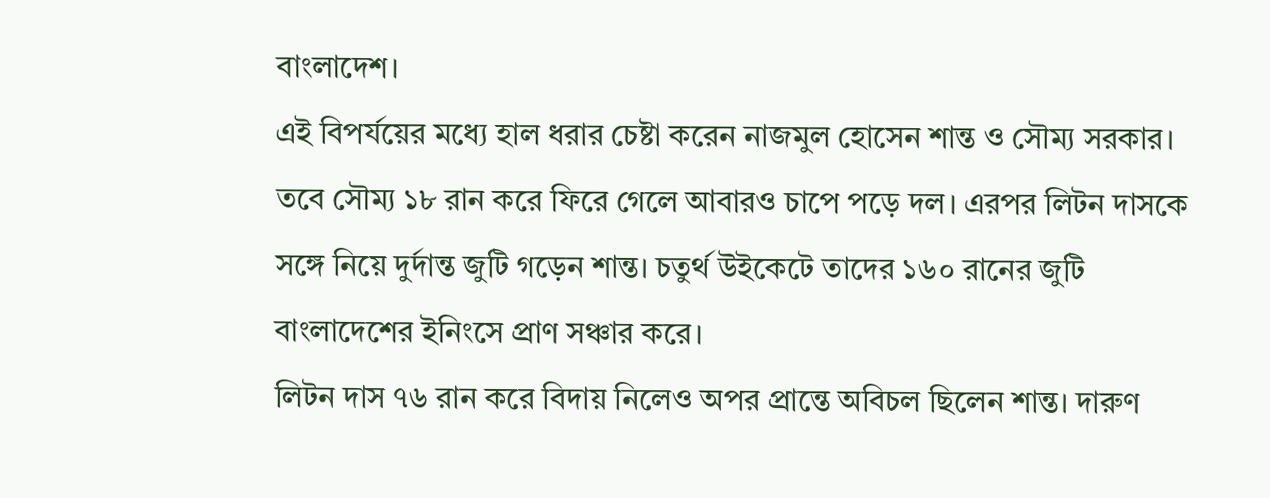বাংলাদেশ।
এই বিপর্যয়ের মধ্যে হাল ধরার চেষ্টা করেন নাজমুল হোসেন শান্ত ও সৌম্য সরকার। তবে সৌম্য ১৮ রান করে ফিরে গেলে আবারও চাপে পড়ে দল। এরপর লিটন দাসকে সঙ্গে নিয়ে দুর্দান্ত জুটি গড়েন শান্ত। চতুর্থ উইকেটে তাদের ১৬০ রানের জুটি বাংলাদেশের ইনিংসে প্রাণ সঞ্চার করে।
লিটন দাস ৭৬ রান করে বিদায় নিলেও অপর প্রান্তে অবিচল ছিলেন শান্ত। দারুণ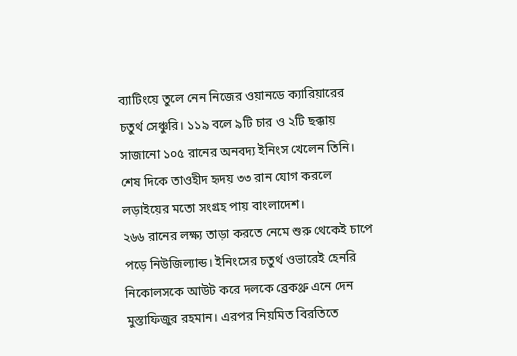ব্যাটিংয়ে তুলে নেন নিজের ওয়ানডে ক্যারিয়ারের চতুর্থ সেঞ্চুরি। ১১৯ বলে ৯টি চার ও ২টি ছক্কায় সাজানো ১০৫ রানের অনবদ্য ইনিংস খেলেন তিনি। শেষ দিকে তাওহীদ হৃদয় ৩৩ রান যোগ করলে লড়াইয়ের মতো সংগ্রহ পায় বাংলাদেশ।
২৬৬ রানের লক্ষ্য তাড়া করতে নেমে শুরু থেকেই চাপে পড়ে নিউজিল্যান্ড। ইনিংসের চতুর্থ ওভারেই হেনরি নিকোলসকে আউট করে দলকে ব্রেকথ্রু এনে দেন মুস্তাফিজুর রহমান। এরপর নিয়মিত বিরতিতে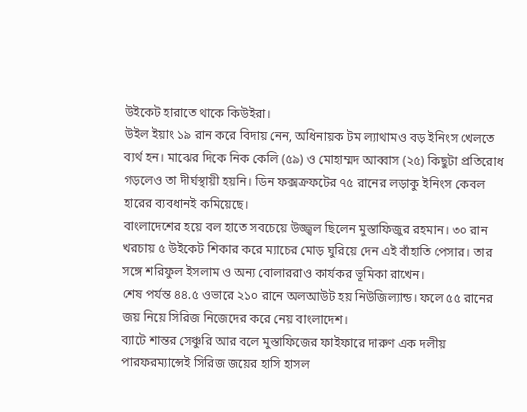উইকেট হারাতে থাকে কিউইরা।
উইল ইয়াং ১৯ রান করে বিদায় নেন, অধিনায়ক টম ল্যাথামও বড় ইনিংস খেলতে ব্যর্থ হন। মাঝের দিকে নিক কেলি (৫৯) ও মোহাম্মদ আব্বাস (২৫) কিছুটা প্রতিরোধ গড়লেও তা দীর্ঘস্থায়ী হয়নি। ডিন ফক্সক্রফটের ৭৫ রানের লড়াকু ইনিংস কেবল হারের ব্যবধানই কমিয়েছে।
বাংলাদেশের হয়ে বল হাতে সবচেয়ে উজ্জ্বল ছিলেন মুস্তাফিজুর রহমান। ৩০ রান খরচায় ৫ উইকেট শিকার করে ম্যাচের মোড় ঘুরিয়ে দেন এই বাঁহাতি পেসার। তার সঙ্গে শরিফুল ইসলাম ও অন্য বোলাররাও কার্যকর ভূমিকা রাখেন।
শেষ পর্যন্ত ৪৪.৫ ওভারে ২১০ রানে অলআউট হয় নিউজিল্যান্ড। ফলে ৫৫ রানের জয় নিয়ে সিরিজ নিজেদের করে নেয় বাংলাদেশ।
ব্যাটে শান্তর সেঞ্চুরি আর বলে মুস্তাফিজের ফাইফারে দারুণ এক দলীয় পারফরম্যান্সেই সিরিজ জয়ের হাসি হাসল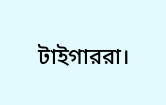টাইগাররা।